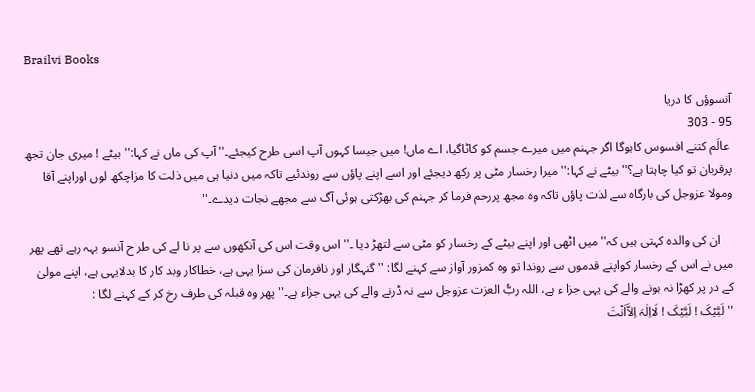Brailvi Books

آنسوؤں کا دریا
95 - 303
 عالَم کتنے افسوس کاہوگا اگر جہنم میں میرے جسم کو کاٹاگیا، اے ماں! میں جیسا کہوں آپ اسی طرح کیجئے۔'' آپ کی ماں نے کہا:'' بیٹے ! میری جان تجھ پرقربان تو کیا چاہتا ہے؟'' بیٹے نے کہا:'' میرا رخسار مٹی پر رکھ دیجئے اور اسے اپنے پاؤں سے روندئيے تاکہ میں دنیا ہی میں ذلت کا مزاچکھ لوں اوراپنے آقا ومولا عزوجل کی بارگاہ سے لذت پاؤں تاکہ وہ مجھ پررحم فرما کر جہنم کی بھڑکتی ہوئی آگ سے مجھے نجات دیدے۔''

    ان کی والدہ کہتی ہیں کہ'' میں اٹھی اور اپنے بیٹے کے رخسار کو مٹی سے لتھڑ دیا ۔'' اس وقت اس کی آنکھوں سے پر نا لے کی طر ح آنسو بہہ رہے تھے پھر میں نے اس کے رخسار کواپنے قدموں سے روندا تو وہ کمزور آواز سے کہنے لگا: ''گنہگار اور نافرمان کی سزا یہی ہے، خطاکار وبد کار کا بدلایہی ہے، اپنے مولیٰ کے در پر کھڑا نہ ہونے والے کی یہی جزا ء ہے، اللہ ربُّ العزت عزوجل سے نہ ڈرنے والے کی یہی جزاء ہے۔'' پھر وہ قبلہ کی طرف رخ کر کے کہنے لگا :
'' لَبَّیْکَ ! لَبَّیْکَ ! لَااِلٰہَ اِلاَّاَنْتَ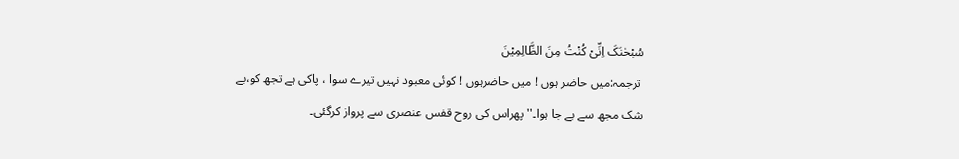سُبْحٰنَکَ اِنِّیْ کُنْتُ مِنَ الظَّالِمِیْنَ
 ترجمہ:میں حاضر ہوں ! میں حاضرہوں ! کوئی معبود نہیں تیرے سوا ، پاکی ہے تجھ کو،بے شک مجھ سے بے جا ہوا۔'' پھراس کی روح قفس عنصری سے پرواز کرگئی۔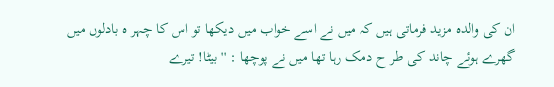ان کی والدہ مزید فرماتی ہيں کہ میں نے اسے خواب میں دیکھا تو اس کا چہر ہ بادلوں میں گھرے ہوئے چاند کی طر ح دمک رہا تھا میں نے پوچھا : ''بیٹا! تیرے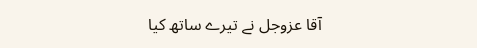آقا عزوجل نے تیرے ساتھ کیا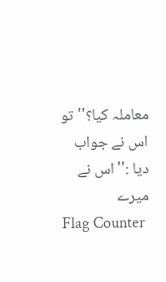معاملہ کیا؟'' تو اس نے جواب دیا :'' اس نے میرے
Flag Counter